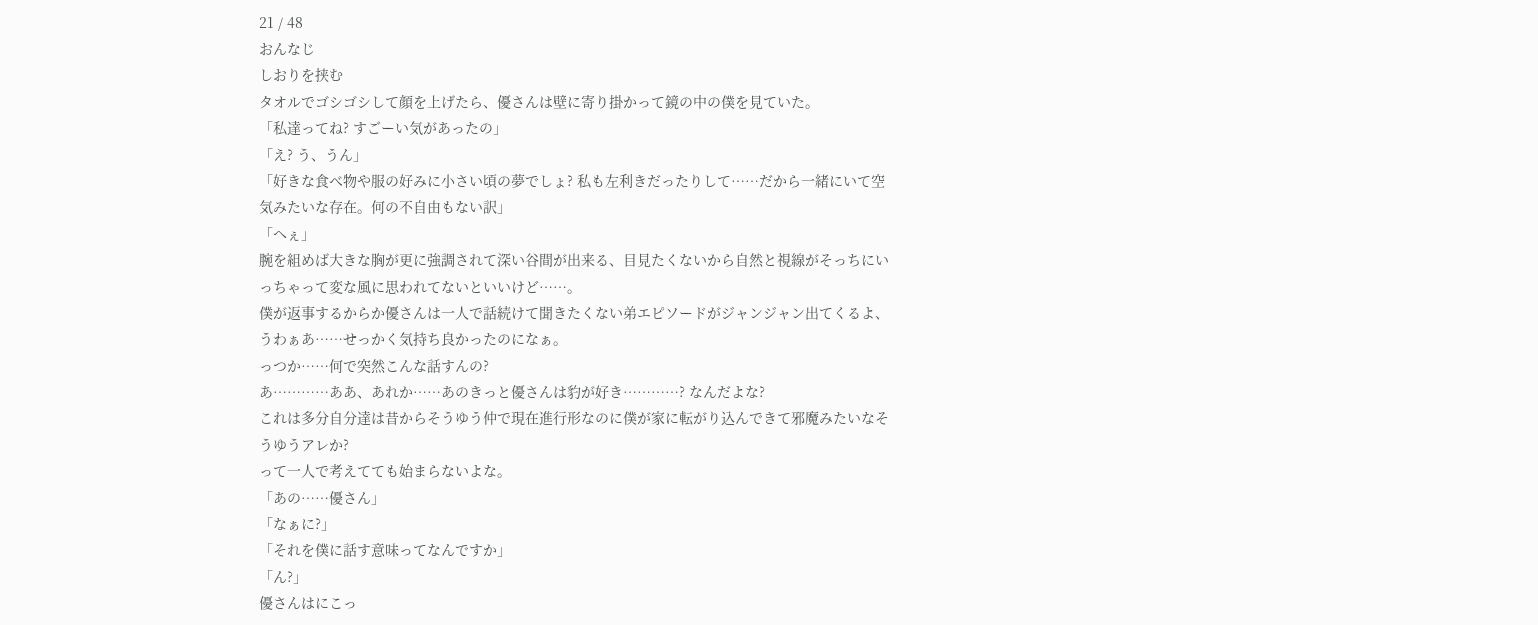21 / 48
おんなじ
しおりを挟む
タオルでゴシゴシして顔を上げたら、優さんは壁に寄り掛かって鏡の中の僕を見ていた。
「私達ってね? すごーい気があったの」
「え? う、うん」
「好きな食べ物や服の好みに小さい頃の夢でしょ? 私も左利きだったりして……だから一緒にいて空気みたいな存在。何の不自由もない訳」
「へぇ」
腕を組めば大きな胸が更に強調されて深い谷間が出来る、目見たくないから自然と視線がそっちにいっちゃって変な風に思われてないといいけど……。
僕が返事するからか優さんは一人で話続けて聞きたくない弟エピソードがジャンジャン出てくるよ、うわぁあ……せっかく気持ち良かったのになぁ。
っつか……何で突然こんな話すんの?
あ…………ああ、あれか……あのきっと優さんは豹が好き…………? なんだよな?
これは多分自分達は昔からそうゆう仲で現在進行形なのに僕が家に転がり込んできて邪魔みたいなそうゆうアレか?
って一人で考えてても始まらないよな。
「あの……優さん」
「なぁに?」
「それを僕に話す意味ってなんですか」
「ん?」
優さんはにこっ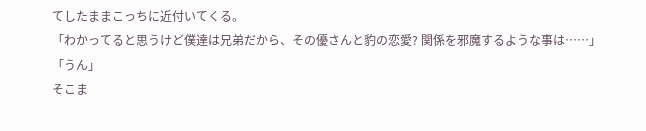てしたままこっちに近付いてくる。
「わかってると思うけど僕達は兄弟だから、その優さんと豹の恋愛? 関係を邪魔するような事は……」
「うん」
そこま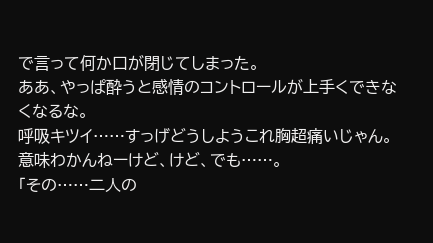で言って何か口が閉じてしまった。
ああ、やっぱ酔うと感情のコントロールが上手くできなくなるな。
呼吸キツイ……すっげどうしようこれ胸超痛いじゃん。
意味わかんねーけど、けど、でも……。
「その……二人の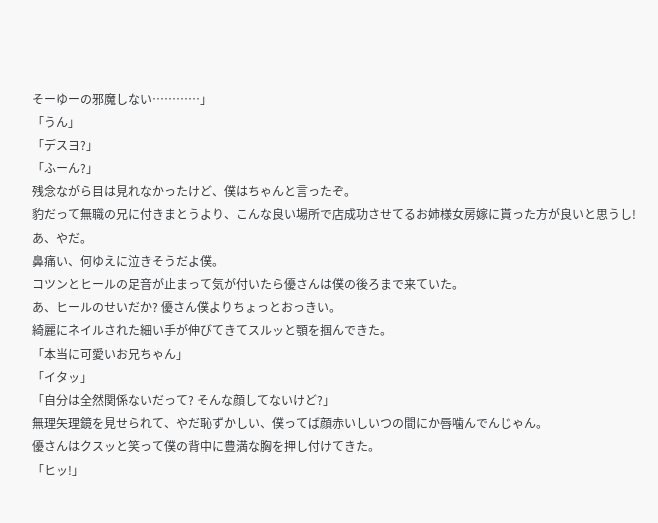そーゆーの邪魔しない…………」
「うん」
「デスヨ?」
「ふーん?」
残念ながら目は見れなかったけど、僕はちゃんと言ったぞ。
豹だって無職の兄に付きまとうより、こんな良い場所で店成功させてるお姉様女房嫁に貰った方が良いと思うし!
あ、やだ。
鼻痛い、何ゆえに泣きそうだよ僕。
コツンとヒールの足音が止まって気が付いたら優さんは僕の後ろまで来ていた。
あ、ヒールのせいだか? 優さん僕よりちょっとおっきい。
綺麗にネイルされた細い手が伸びてきてスルッと顎を掴んできた。
「本当に可愛いお兄ちゃん」
「イタッ」
「自分は全然関係ないだって? そんな顔してないけど?」
無理矢理鏡を見せられて、やだ恥ずかしい、僕ってば顔赤いしいつの間にか唇噛んでんじゃん。
優さんはクスッと笑って僕の背中に豊満な胸を押し付けてきた。
「ヒッ!」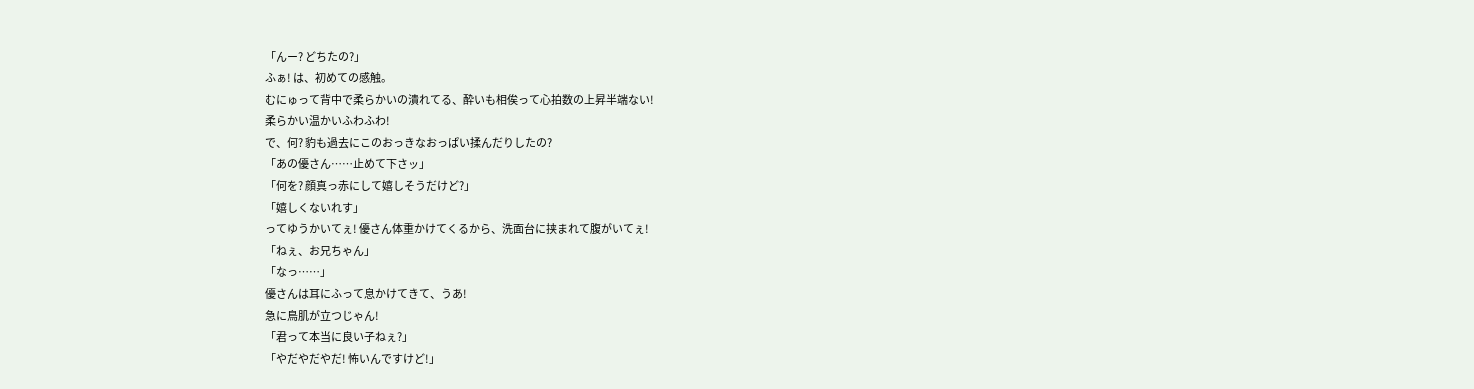「んー? どちたの?」
ふぁ! は、初めての感触。
むにゅって背中で柔らかいの潰れてる、酔いも相俟って心拍数の上昇半端ない!
柔らかい温かいふわふわ!
で、何? 豹も過去にこのおっきなおっぱい揉んだりしたの?
「あの優さん……止めて下さッ」
「何を? 顔真っ赤にして嬉しそうだけど?」
「嬉しくないれす」
ってゆうかいてぇ! 優さん体重かけてくるから、洗面台に挟まれて腹がいてぇ!
「ねぇ、お兄ちゃん」
「なっ……」
優さんは耳にふって息かけてきて、うあ!
急に鳥肌が立つじゃん!
「君って本当に良い子ねぇ?」
「やだやだやだ! 怖いんですけど!」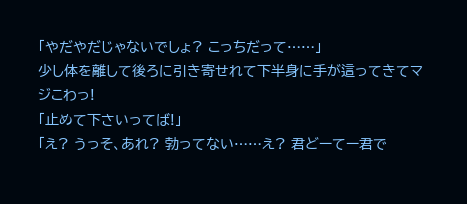「やだやだじゃないでしょ? こっちだって……」
少し体を離して後ろに引き寄せれて下半身に手が這ってきてマジこわっ!
「止めて下さいってば!」
「え? うっそ、あれ? 勃ってない……え? 君どーてー君で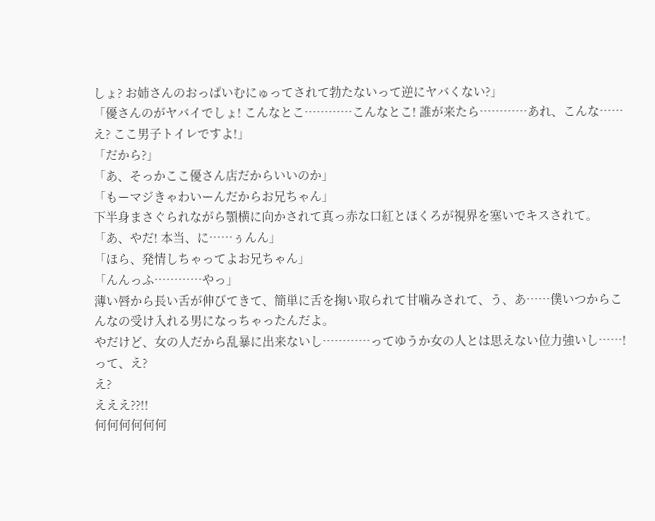しょ? お姉さんのおっぱいむにゅってされて勃たないって逆にヤバくない?」
「優さんのがヤバイでしょ! こんなとこ…………こんなとこ! 誰が来たら…………あれ、こんな……え? ここ男子トイレですよ!」
「だから?」
「あ、そっかここ優さん店だからいいのか」
「もーマジきゃわいーんだからお兄ちゃん」
下半身まさぐられながら顎横に向かされて真っ赤な口紅とほくろが視界を塞いでキスされて。
「あ、やだ! 本当、に……ぅんん」
「ほら、発情しちゃってよお兄ちゃん」
「んんっふ…………やっ」
薄い唇から長い舌が伸びてきて、簡単に舌を掬い取られて甘噛みされて、う、あ……僕いつからこんなの受け入れる男になっちゃったんだよ。
やだけど、女の人だから乱暴に出来ないし…………ってゆうか女の人とは思えない位力強いし……!
って、え?
え?
えええ??!!
何何何何何何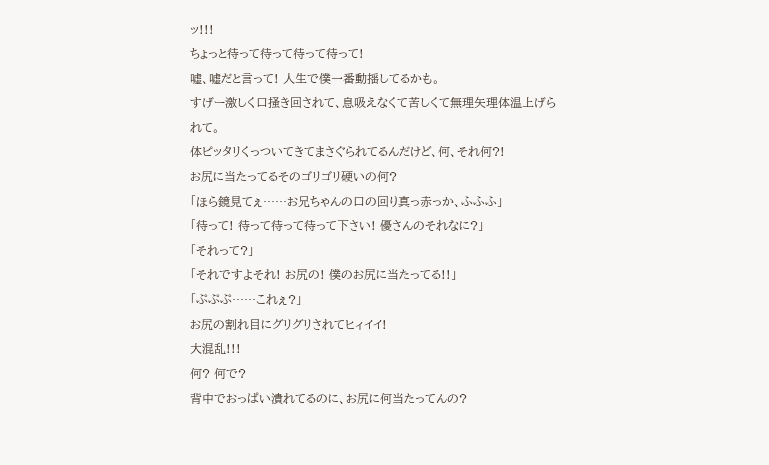ッ!!!
ちょっと待って待って待って待って!
嘘、嘘だと言って! 人生で僕一番動揺してるかも。
すげー激しく口掻き回されて、息吸えなくて苦しくて無理矢理体温上げられて。
体ピッタリくっついてきてまさぐられてるんだけど、何、それ何?!
お尻に当たってるそのゴリゴリ硬いの何?
「ほら鏡見てぇ……お兄ちゃんの口の回り真っ赤っか、ふふふ」
「待って! 待って待って待って下さい! 優さんのそれなに?」
「それって?」
「それですよそれ! お尻の! 僕のお尻に当たってる!!」
「ぷぷぷ……これぇ?」
お尻の割れ目にグリグリされてヒィイイ!
大混乱!!!
何? 何で?
背中でおっぱい潰れてるのに、お尻に何当たってんの?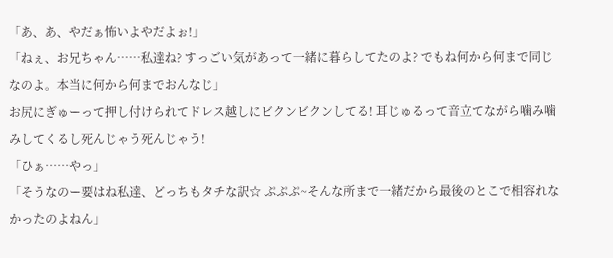「あ、あ、やだぁ怖いよやだよぉ!」
「ねぇ、お兄ちゃん……私達ね? すっごい気があって一緒に暮らしてたのよ? でもね何から何まで同じなのよ。本当に何から何までおんなじ」
お尻にぎゅーって押し付けられてドレス越しにビクンビクンしてる! 耳じゅるって音立てながら噛み噛みしてくるし死んじゃう死んじゃう!
「ひぁ……やっ」
「そうなのー要はね私達、どっちもタチな訳☆ ぷぷぷ~そんな所まで一緒だから最後のとこで相容れなかったのよねん」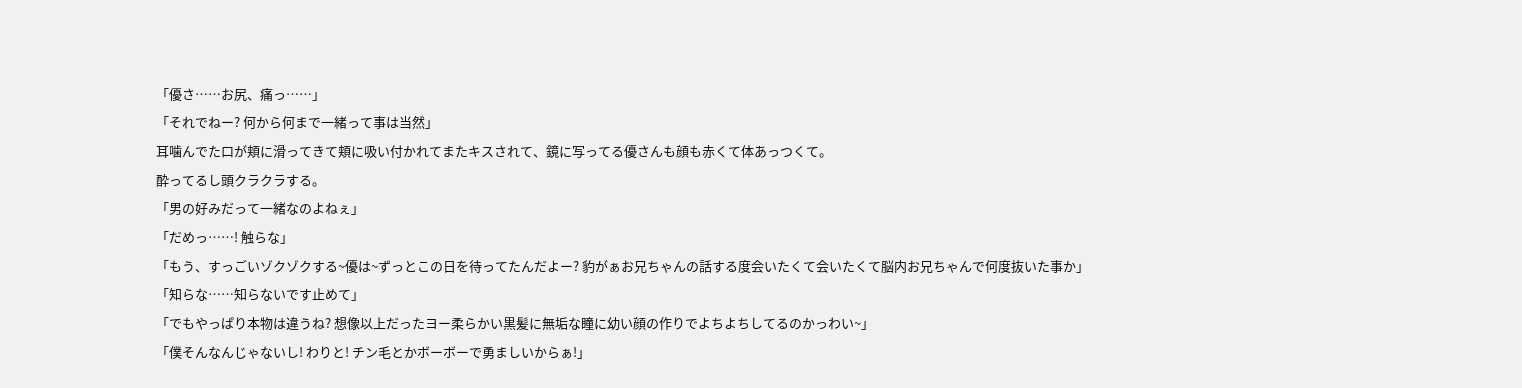「優さ……お尻、痛っ……」
「それでねー? 何から何まで一緒って事は当然」
耳噛んでた口が頬に滑ってきて頬に吸い付かれてまたキスされて、鏡に写ってる優さんも顔も赤くて体あっつくて。
酔ってるし頭クラクラする。
「男の好みだって一緒なのよねぇ」
「だめっ……! 触らな」
「もう、すっごいゾクゾクする~優は~ずっとこの日を待ってたんだよー? 豹がぁお兄ちゃんの話する度会いたくて会いたくて脳内お兄ちゃんで何度抜いた事か」
「知らな……知らないです止めて」
「でもやっぱり本物は違うね? 想像以上だったヨー柔らかい黒髪に無垢な瞳に幼い顔の作りでよちよちしてるのかっわい~」
「僕そんなんじゃないし! わりと! チン毛とかボーボーで勇ましいからぁ!」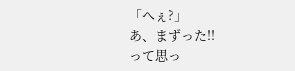「へぇ?」
あ、まずった!!
って思っ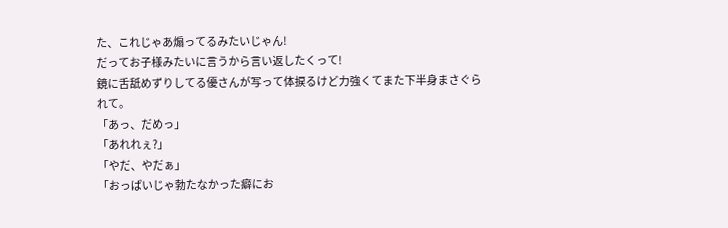た、これじゃあ煽ってるみたいじゃん!
だってお子様みたいに言うから言い返したくって!
鏡に舌舐めずりしてる優さんが写って体捩るけど力強くてまた下半身まさぐられて。
「あっ、だめっ」
「あれれぇ?」
「やだ、やだぁ」
「おっぱいじゃ勃たなかった癖にお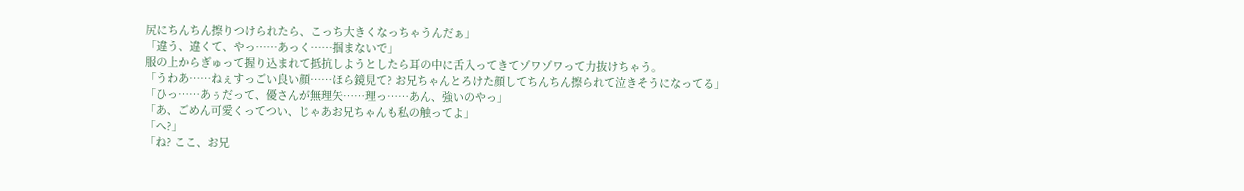尻にちんちん擦りつけられたら、こっち大きくなっちゃうんだぁ」
「違う、違くて、やっ……あっく……掴まないで」
服の上からぎゅって握り込まれて抵抗しようとしたら耳の中に舌入ってきてゾワゾワって力抜けちゃう。
「うわあ……ねぇすっごい良い顔……ほら鏡見て? お兄ちゃんとろけた顔してちんちん擦られて泣きそうになってる」
「ひっ……あぅだって、優さんが無理矢……理っ……あん、強いのやっ」
「あ、ごめん可愛くってつい、じゃあお兄ちゃんも私の触ってよ」
「へ?」
「ね? ここ、お兄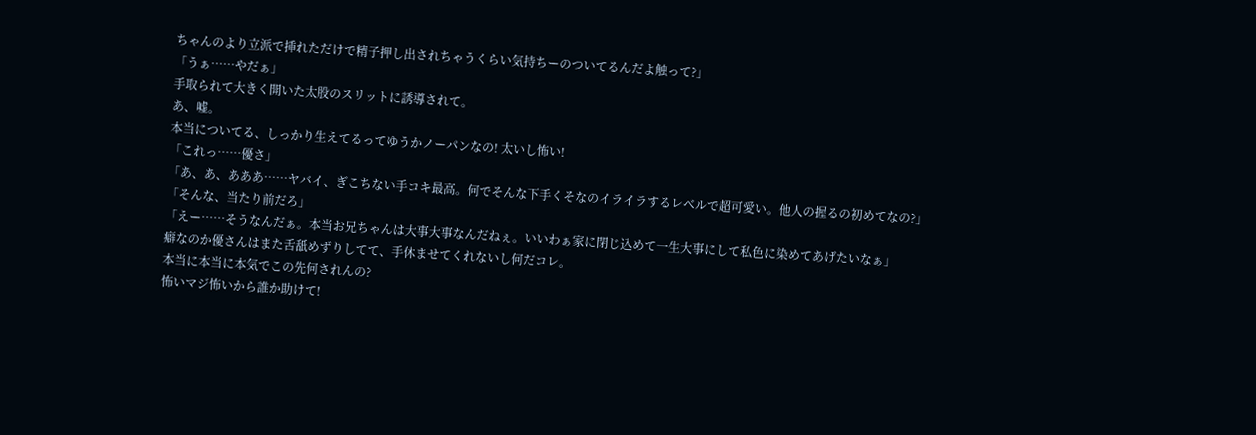ちゃんのより立派で挿れただけで精子押し出されちゃうくらい気持ちーのついてるんだよ触って?」
「うぁ……やだぁ」
手取られて大きく開いた太股のスリットに誘導されて。
あ、嘘。
本当についてる、しっかり生えてるってゆうかノーパンなの! 太いし怖い!
「これっ……優さ」
「あ、あ、あああ……ヤバイ、ぎこちない手コキ最高。何でそんな下手くそなのイライラするレベルで超可愛い。他人の握るの初めてなの?」
「そんな、当たり前だろ」
「えー……そうなんだぁ。本当お兄ちゃんは大事大事なんだねぇ。いいわぁ家に閉じ込めて一生大事にして私色に染めてあげたいなぁ」
癖なのか優さんはまた舌舐めずりしてて、手休ませてくれないし何だコレ。
本当に本当に本気でこの先何されんの?
怖いマジ怖いから誰か助けて!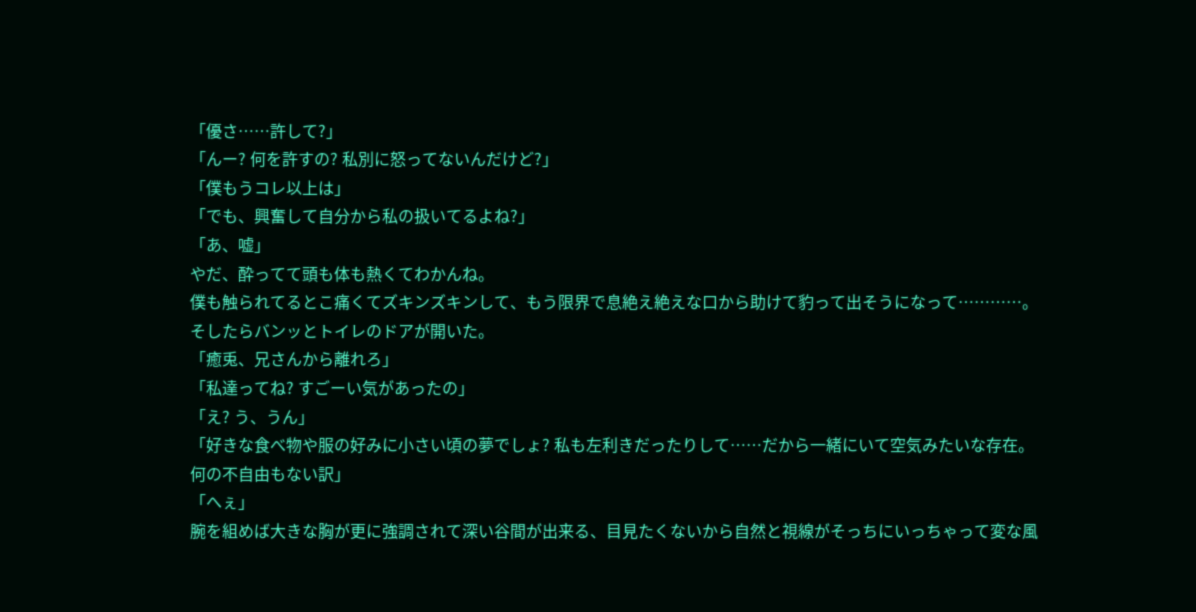「優さ……許して?」
「んー? 何を許すの? 私別に怒ってないんだけど?」
「僕もうコレ以上は」
「でも、興奮して自分から私の扱いてるよね?」
「あ、嘘」
やだ、酔ってて頭も体も熱くてわかんね。
僕も触られてるとこ痛くてズキンズキンして、もう限界で息絶え絶えな口から助けて豹って出そうになって…………。
そしたらバンッとトイレのドアが開いた。
「癒兎、兄さんから離れろ」
「私達ってね? すごーい気があったの」
「え? う、うん」
「好きな食べ物や服の好みに小さい頃の夢でしょ? 私も左利きだったりして……だから一緒にいて空気みたいな存在。何の不自由もない訳」
「へぇ」
腕を組めば大きな胸が更に強調されて深い谷間が出来る、目見たくないから自然と視線がそっちにいっちゃって変な風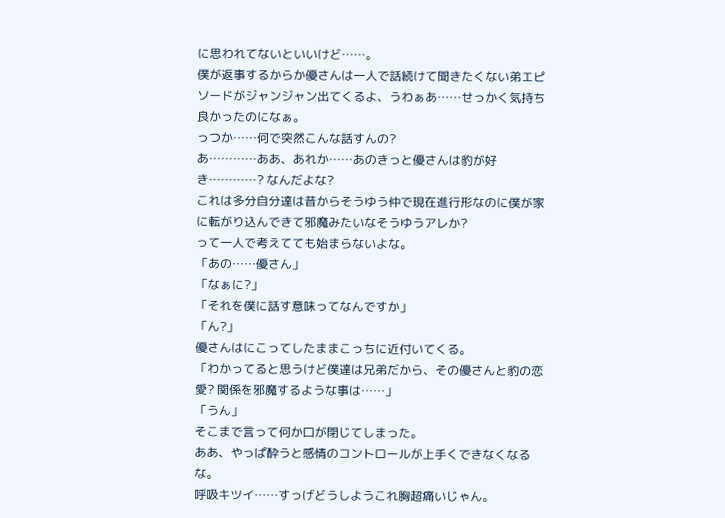に思われてないといいけど……。
僕が返事するからか優さんは一人で話続けて聞きたくない弟エピソードがジャンジャン出てくるよ、うわぁあ……せっかく気持ち良かったのになぁ。
っつか……何で突然こんな話すんの?
あ…………ああ、あれか……あのきっと優さんは豹が好き…………? なんだよな?
これは多分自分達は昔からそうゆう仲で現在進行形なのに僕が家に転がり込んできて邪魔みたいなそうゆうアレか?
って一人で考えてても始まらないよな。
「あの……優さん」
「なぁに?」
「それを僕に話す意味ってなんですか」
「ん?」
優さんはにこってしたままこっちに近付いてくる。
「わかってると思うけど僕達は兄弟だから、その優さんと豹の恋愛? 関係を邪魔するような事は……」
「うん」
そこまで言って何か口が閉じてしまった。
ああ、やっぱ酔うと感情のコントロールが上手くできなくなるな。
呼吸キツイ……すっげどうしようこれ胸超痛いじゃん。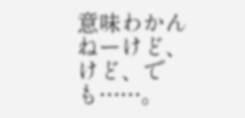意味わかんねーけど、けど、でも……。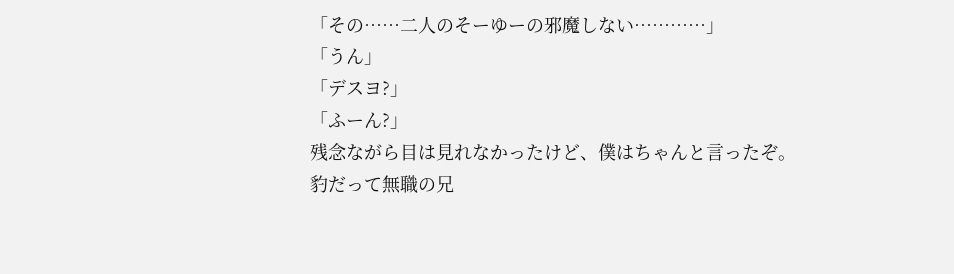「その……二人のそーゆーの邪魔しない…………」
「うん」
「デスヨ?」
「ふーん?」
残念ながら目は見れなかったけど、僕はちゃんと言ったぞ。
豹だって無職の兄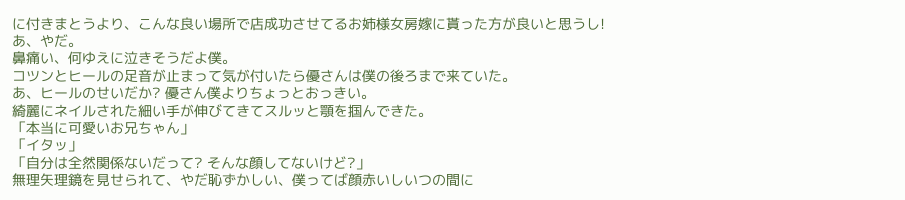に付きまとうより、こんな良い場所で店成功させてるお姉様女房嫁に貰った方が良いと思うし!
あ、やだ。
鼻痛い、何ゆえに泣きそうだよ僕。
コツンとヒールの足音が止まって気が付いたら優さんは僕の後ろまで来ていた。
あ、ヒールのせいだか? 優さん僕よりちょっとおっきい。
綺麗にネイルされた細い手が伸びてきてスルッと顎を掴んできた。
「本当に可愛いお兄ちゃん」
「イタッ」
「自分は全然関係ないだって? そんな顔してないけど?」
無理矢理鏡を見せられて、やだ恥ずかしい、僕ってば顔赤いしいつの間に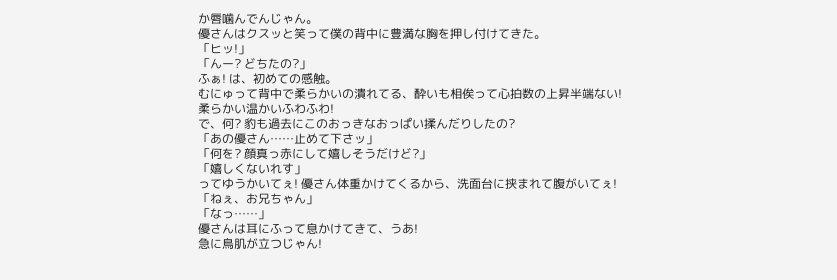か唇噛んでんじゃん。
優さんはクスッと笑って僕の背中に豊満な胸を押し付けてきた。
「ヒッ!」
「んー? どちたの?」
ふぁ! は、初めての感触。
むにゅって背中で柔らかいの潰れてる、酔いも相俟って心拍数の上昇半端ない!
柔らかい温かいふわふわ!
で、何? 豹も過去にこのおっきなおっぱい揉んだりしたの?
「あの優さん……止めて下さッ」
「何を? 顔真っ赤にして嬉しそうだけど?」
「嬉しくないれす」
ってゆうかいてぇ! 優さん体重かけてくるから、洗面台に挟まれて腹がいてぇ!
「ねぇ、お兄ちゃん」
「なっ……」
優さんは耳にふって息かけてきて、うあ!
急に鳥肌が立つじゃん!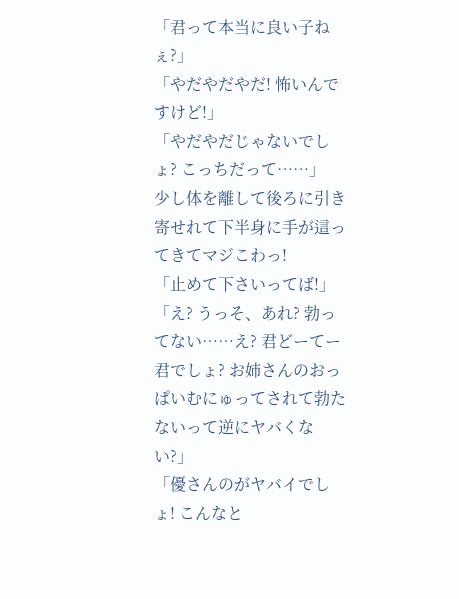「君って本当に良い子ねぇ?」
「やだやだやだ! 怖いんですけど!」
「やだやだじゃないでしょ? こっちだって……」
少し体を離して後ろに引き寄せれて下半身に手が這ってきてマジこわっ!
「止めて下さいってば!」
「え? うっそ、あれ? 勃ってない……え? 君どーてー君でしょ? お姉さんのおっぱいむにゅってされて勃たないって逆にヤバくない?」
「優さんのがヤバイでしょ! こんなと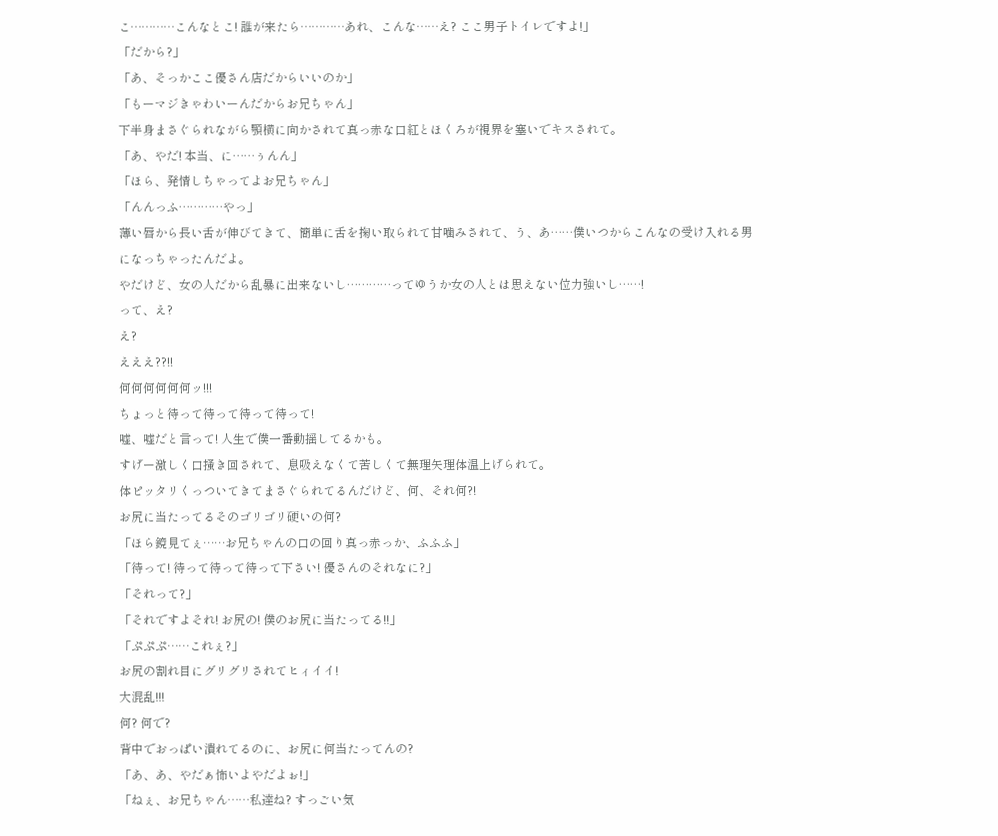こ…………こんなとこ! 誰が来たら…………あれ、こんな……え? ここ男子トイレですよ!」
「だから?」
「あ、そっかここ優さん店だからいいのか」
「もーマジきゃわいーんだからお兄ちゃん」
下半身まさぐられながら顎横に向かされて真っ赤な口紅とほくろが視界を塞いでキスされて。
「あ、やだ! 本当、に……ぅんん」
「ほら、発情しちゃってよお兄ちゃん」
「んんっふ…………やっ」
薄い唇から長い舌が伸びてきて、簡単に舌を掬い取られて甘噛みされて、う、あ……僕いつからこんなの受け入れる男になっちゃったんだよ。
やだけど、女の人だから乱暴に出来ないし…………ってゆうか女の人とは思えない位力強いし……!
って、え?
え?
えええ??!!
何何何何何何ッ!!!
ちょっと待って待って待って待って!
嘘、嘘だと言って! 人生で僕一番動揺してるかも。
すげー激しく口掻き回されて、息吸えなくて苦しくて無理矢理体温上げられて。
体ピッタリくっついてきてまさぐられてるんだけど、何、それ何?!
お尻に当たってるそのゴリゴリ硬いの何?
「ほら鏡見てぇ……お兄ちゃんの口の回り真っ赤っか、ふふふ」
「待って! 待って待って待って下さい! 優さんのそれなに?」
「それって?」
「それですよそれ! お尻の! 僕のお尻に当たってる!!」
「ぷぷぷ……これぇ?」
お尻の割れ目にグリグリされてヒィイイ!
大混乱!!!
何? 何で?
背中でおっぱい潰れてるのに、お尻に何当たってんの?
「あ、あ、やだぁ怖いよやだよぉ!」
「ねぇ、お兄ちゃん……私達ね? すっごい気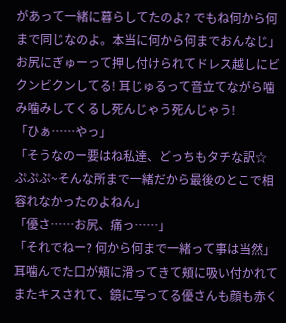があって一緒に暮らしてたのよ? でもね何から何まで同じなのよ。本当に何から何までおんなじ」
お尻にぎゅーって押し付けられてドレス越しにビクンビクンしてる! 耳じゅるって音立てながら噛み噛みしてくるし死んじゃう死んじゃう!
「ひぁ……やっ」
「そうなのー要はね私達、どっちもタチな訳☆ ぷぷぷ~そんな所まで一緒だから最後のとこで相容れなかったのよねん」
「優さ……お尻、痛っ……」
「それでねー? 何から何まで一緒って事は当然」
耳噛んでた口が頬に滑ってきて頬に吸い付かれてまたキスされて、鏡に写ってる優さんも顔も赤く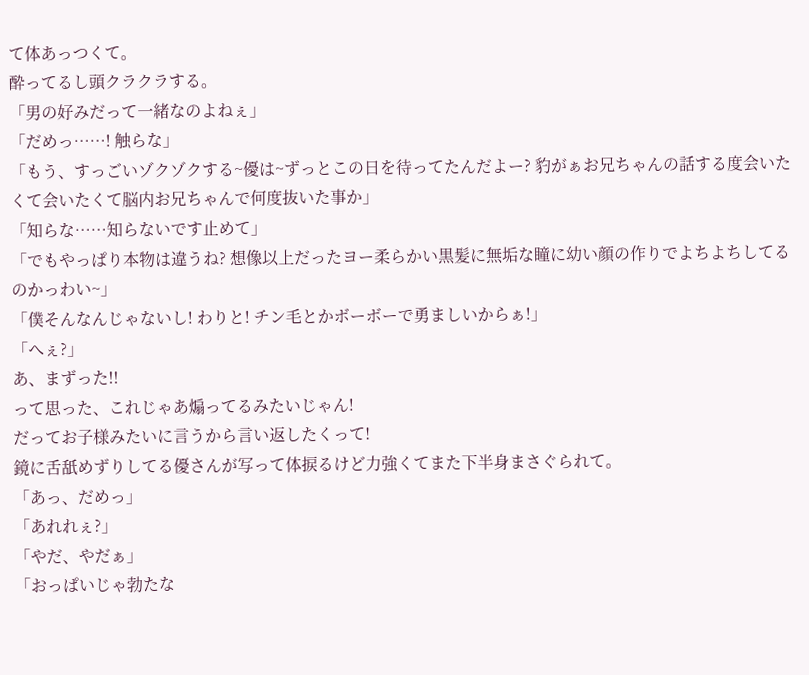て体あっつくて。
酔ってるし頭クラクラする。
「男の好みだって一緒なのよねぇ」
「だめっ……! 触らな」
「もう、すっごいゾクゾクする~優は~ずっとこの日を待ってたんだよー? 豹がぁお兄ちゃんの話する度会いたくて会いたくて脳内お兄ちゃんで何度抜いた事か」
「知らな……知らないです止めて」
「でもやっぱり本物は違うね? 想像以上だったヨー柔らかい黒髪に無垢な瞳に幼い顔の作りでよちよちしてるのかっわい~」
「僕そんなんじゃないし! わりと! チン毛とかボーボーで勇ましいからぁ!」
「へぇ?」
あ、まずった!!
って思った、これじゃあ煽ってるみたいじゃん!
だってお子様みたいに言うから言い返したくって!
鏡に舌舐めずりしてる優さんが写って体捩るけど力強くてまた下半身まさぐられて。
「あっ、だめっ」
「あれれぇ?」
「やだ、やだぁ」
「おっぱいじゃ勃たな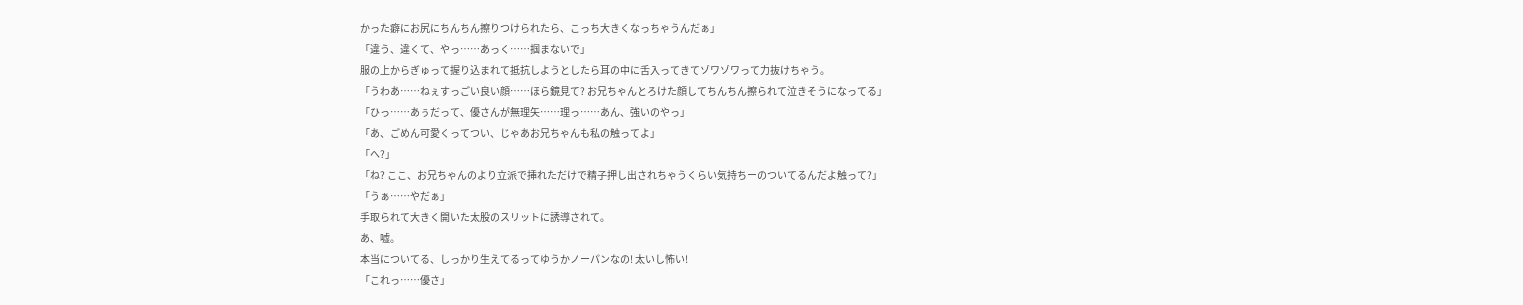かった癖にお尻にちんちん擦りつけられたら、こっち大きくなっちゃうんだぁ」
「違う、違くて、やっ……あっく……掴まないで」
服の上からぎゅって握り込まれて抵抗しようとしたら耳の中に舌入ってきてゾワゾワって力抜けちゃう。
「うわあ……ねぇすっごい良い顔……ほら鏡見て? お兄ちゃんとろけた顔してちんちん擦られて泣きそうになってる」
「ひっ……あぅだって、優さんが無理矢……理っ……あん、強いのやっ」
「あ、ごめん可愛くってつい、じゃあお兄ちゃんも私の触ってよ」
「へ?」
「ね? ここ、お兄ちゃんのより立派で挿れただけで精子押し出されちゃうくらい気持ちーのついてるんだよ触って?」
「うぁ……やだぁ」
手取られて大きく開いた太股のスリットに誘導されて。
あ、嘘。
本当についてる、しっかり生えてるってゆうかノーパンなの! 太いし怖い!
「これっ……優さ」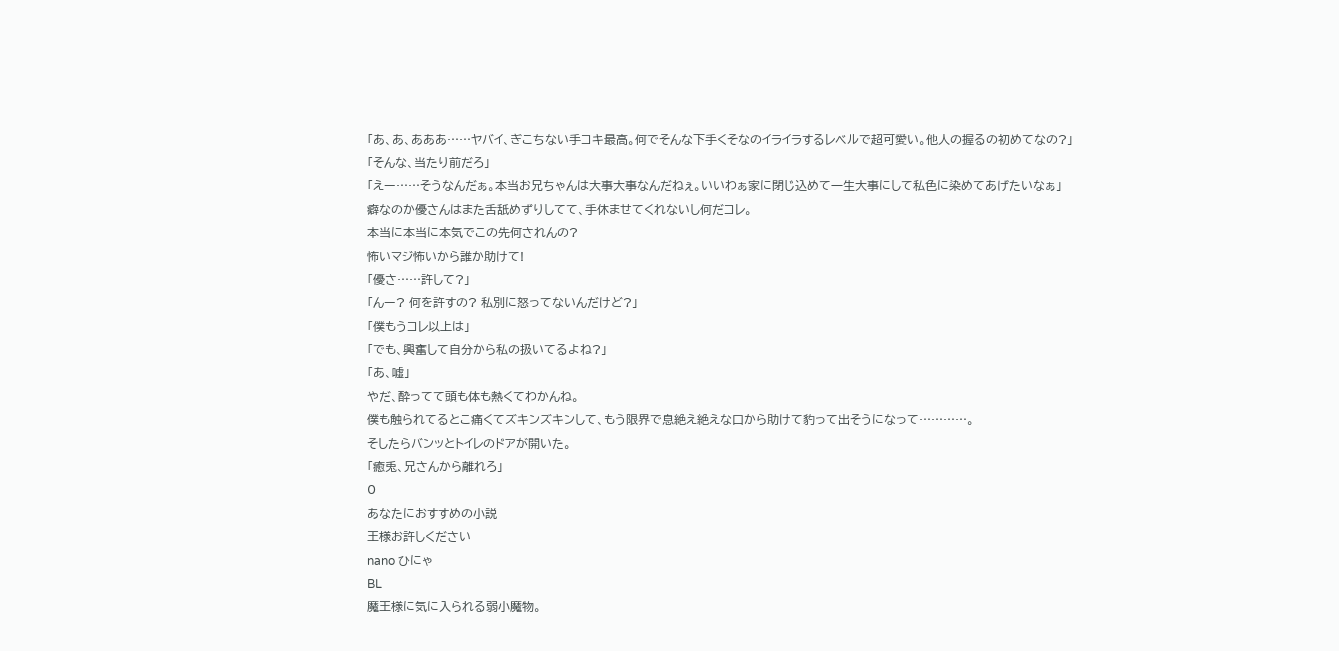「あ、あ、あああ……ヤバイ、ぎこちない手コキ最高。何でそんな下手くそなのイライラするレベルで超可愛い。他人の握るの初めてなの?」
「そんな、当たり前だろ」
「えー……そうなんだぁ。本当お兄ちゃんは大事大事なんだねぇ。いいわぁ家に閉じ込めて一生大事にして私色に染めてあげたいなぁ」
癖なのか優さんはまた舌舐めずりしてて、手休ませてくれないし何だコレ。
本当に本当に本気でこの先何されんの?
怖いマジ怖いから誰か助けて!
「優さ……許して?」
「んー? 何を許すの? 私別に怒ってないんだけど?」
「僕もうコレ以上は」
「でも、興奮して自分から私の扱いてるよね?」
「あ、嘘」
やだ、酔ってて頭も体も熱くてわかんね。
僕も触られてるとこ痛くてズキンズキンして、もう限界で息絶え絶えな口から助けて豹って出そうになって…………。
そしたらバンッとトイレのドアが開いた。
「癒兎、兄さんから離れろ」
0
あなたにおすすめの小説
王様お許しください
nano ひにゃ
BL
魔王様に気に入られる弱小魔物。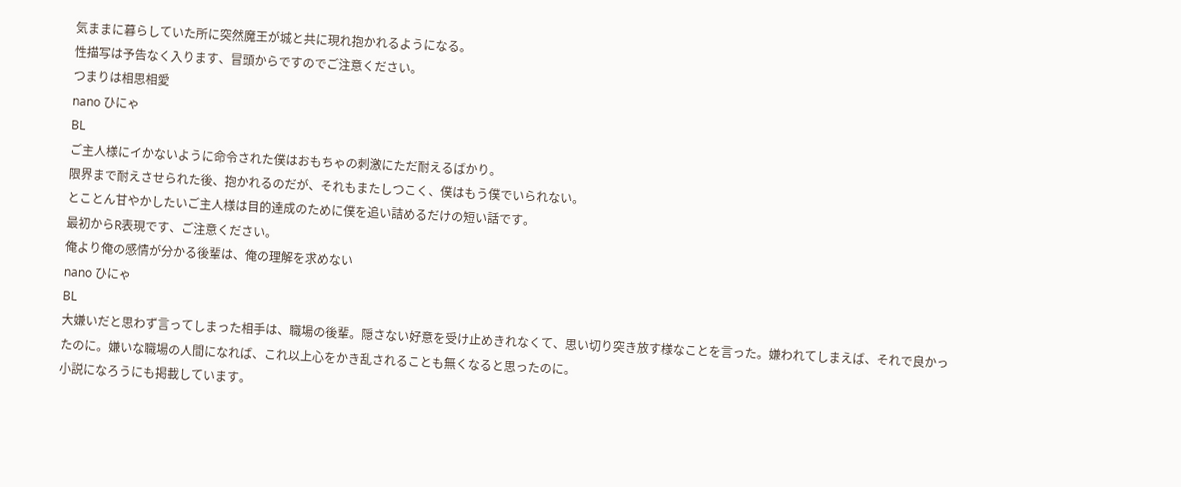気ままに暮らしていた所に突然魔王が城と共に現れ抱かれるようになる。
性描写は予告なく入ります、冒頭からですのでご注意ください。
つまりは相思相愛
nano ひにゃ
BL
ご主人様にイかないように命令された僕はおもちゃの刺激にただ耐えるばかり。
限界まで耐えさせられた後、抱かれるのだが、それもまたしつこく、僕はもう僕でいられない。
とことん甘やかしたいご主人様は目的達成のために僕を追い詰めるだけの短い話です。
最初からR表現です、ご注意ください。
俺より俺の感情が分かる後輩は、俺の理解を求めない
nano ひにゃ
BL
大嫌いだと思わず言ってしまった相手は、職場の後輩。隠さない好意を受け止めきれなくて、思い切り突き放す様なことを言った。嫌われてしまえば、それで良かったのに。嫌いな職場の人間になれば、これ以上心をかき乱されることも無くなると思ったのに。
小説になろうにも掲載しています。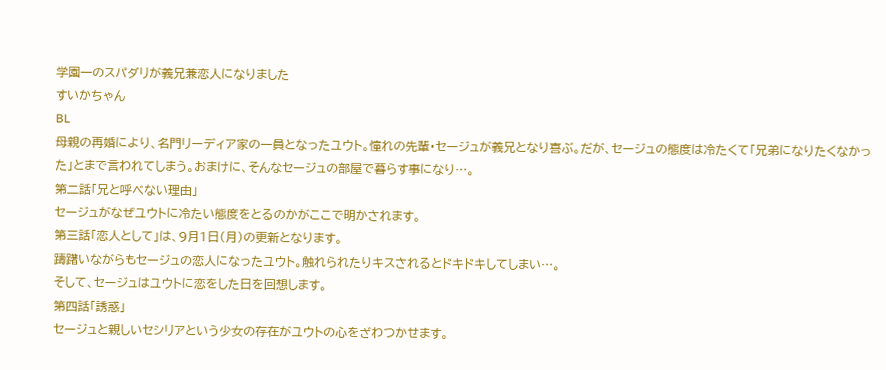学園一のスパダリが義兄兼恋人になりました
すいかちゃん
BL
母親の再婚により、名門リーディア家の一員となったユウト。憧れの先輩・セージュが義兄となり喜ぶ。だが、セージュの態度は冷たくて「兄弟になりたくなかった」とまで言われてしまう。おまけに、そんなセージュの部屋で暮らす事になり…。
第二話「兄と呼べない理由」
セージュがなぜユウトに冷たい態度をとるのかがここで明かされます。
第三話「恋人として」は、9月1日(月)の更新となります。
躊躇いながらもセージュの恋人になったユウト。触れられたりキスされるとドキドキしてしまい…。
そして、セージュはユウトに恋をした日を回想します。
第四話「誘惑」
セージュと親しいセシリアという少女の存在がユウトの心をざわつかせます。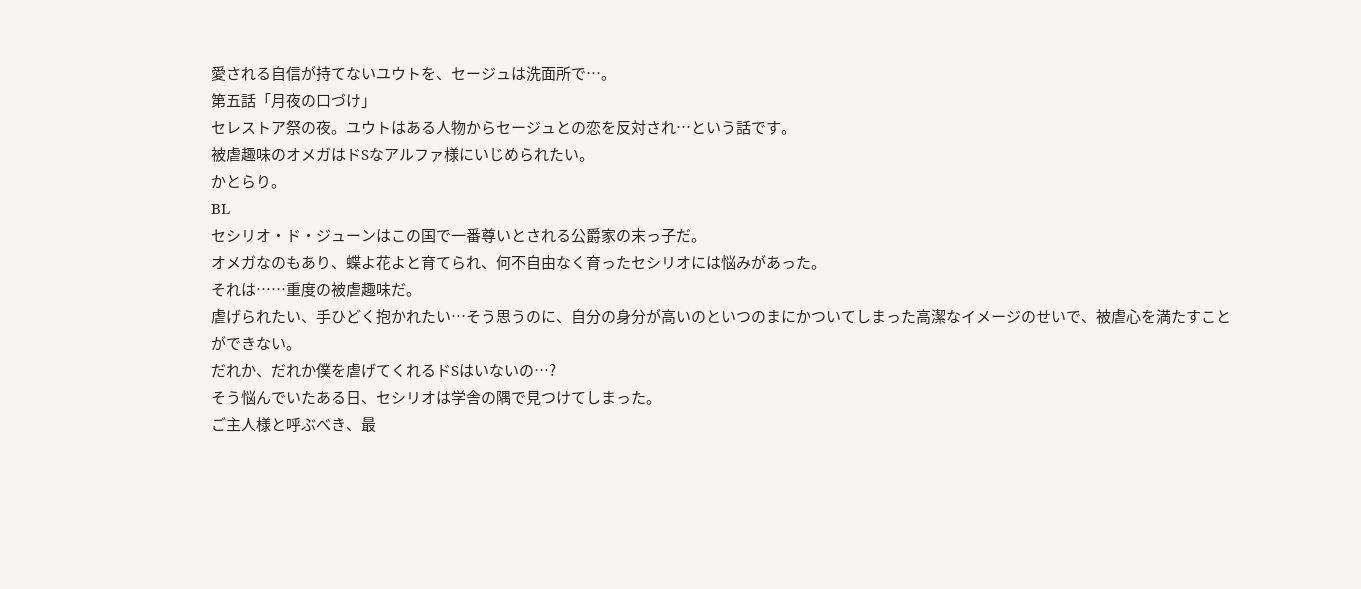愛される自信が持てないユウトを、セージュは洗面所で…。
第五話「月夜の口づけ」
セレストア祭の夜。ユウトはある人物からセージュとの恋を反対され…という話です。
被虐趣味のオメガはドSなアルファ様にいじめられたい。
かとらり。
BL
セシリオ・ド・ジューンはこの国で一番尊いとされる公爵家の末っ子だ。
オメガなのもあり、蝶よ花よと育てられ、何不自由なく育ったセシリオには悩みがあった。
それは……重度の被虐趣味だ。
虐げられたい、手ひどく抱かれたい…そう思うのに、自分の身分が高いのといつのまにかついてしまった高潔なイメージのせいで、被虐心を満たすことができない。
だれか、だれか僕を虐げてくれるドSはいないの…?
そう悩んでいたある日、セシリオは学舎の隅で見つけてしまった。
ご主人様と呼ぶべき、最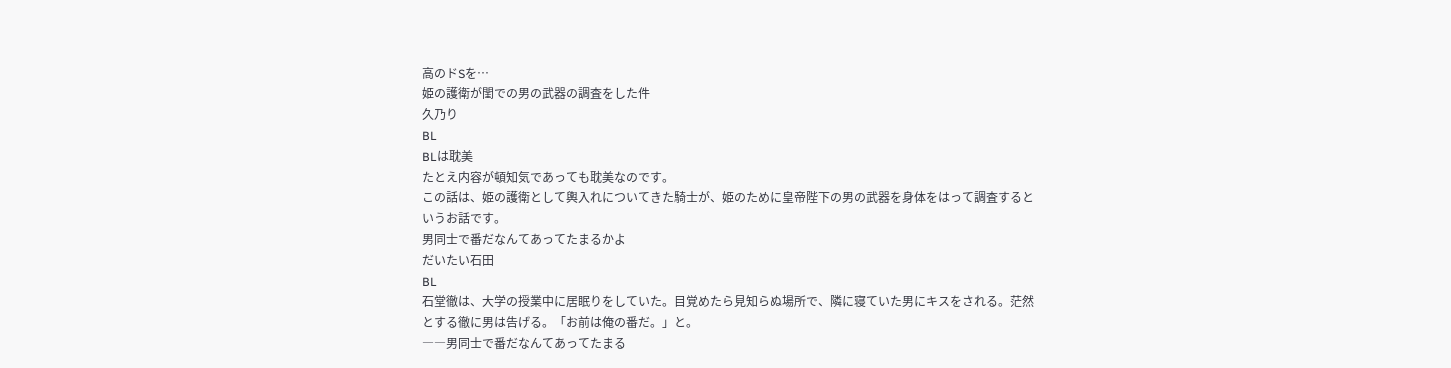高のドSを…
姫の護衛が閨での男の武器の調査をした件
久乃り
BL
BLは耽美
たとえ内容が頓知気であっても耽美なのです。
この話は、姫の護衛として輿入れについてきた騎士が、姫のために皇帝陛下の男の武器を身体をはって調査するというお話です。
男同士で番だなんてあってたまるかよ
だいたい石田
BL
石堂徹は、大学の授業中に居眠りをしていた。目覚めたら見知らぬ場所で、隣に寝ていた男にキスをされる。茫然とする徹に男は告げる。「お前は俺の番だ。」と。
――男同士で番だなんてあってたまる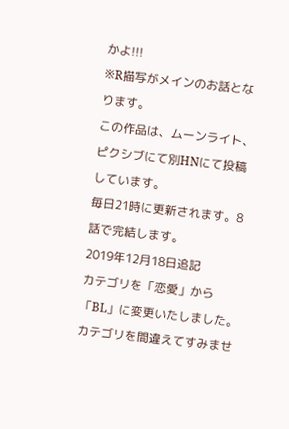かよ!!!
※R描写がメインのお話となります。
この作品は、ムーンライト、ピクシブにて別HNにて投稿しています。
毎日21時に更新されます。8話で完結します。
2019年12月18日追記
カテゴリを「恋愛」から「BL」に変更いたしました。
カテゴリを間違えてすみませ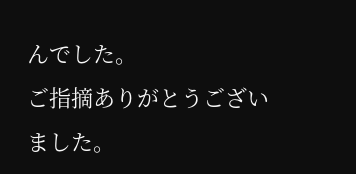んでした。
ご指摘ありがとうございました。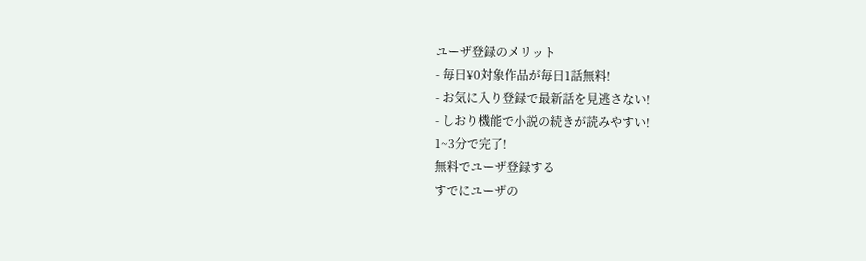ユーザ登録のメリット
- 毎日¥0対象作品が毎日1話無料!
- お気に入り登録で最新話を見逃さない!
- しおり機能で小説の続きが読みやすい!
1~3分で完了!
無料でユーザ登録する
すでにユーザの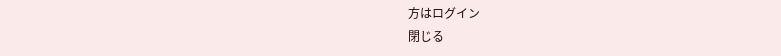方はログイン
閉じる